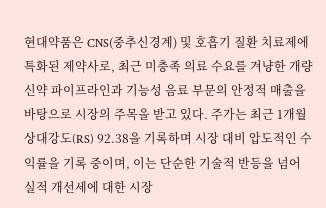현대약품은 CNS(중추신경계) 및 호흡기 질환 치료제에 특화된 제약사로, 최근 미충족 의료 수요를 겨냥한 개량신약 파이프라인과 기능성 음료 부문의 안정적 매출을 바탕으로 시장의 주목을 받고 있다. 주가는 최근 1개월 상대강도(RS) 92.38을 기록하며 시장 대비 압도적인 수익률을 기록 중이며, 이는 단순한 기술적 반등을 넘어 실적 개선세에 대한 시장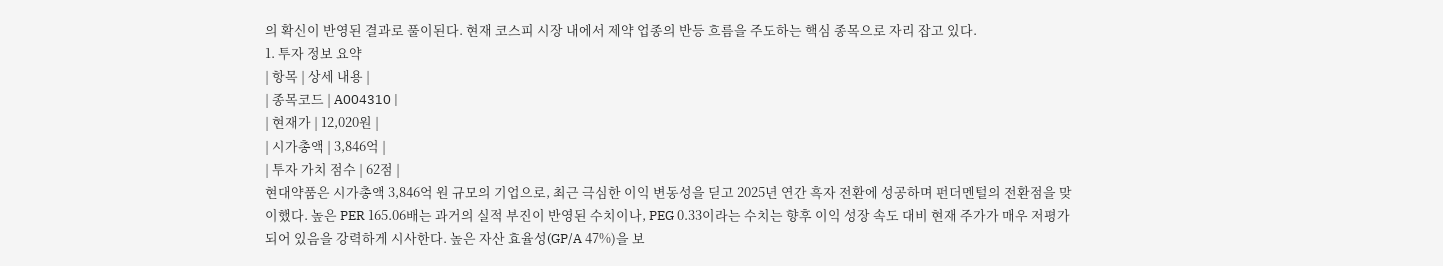의 확신이 반영된 결과로 풀이된다. 현재 코스피 시장 내에서 제약 업종의 반등 흐름을 주도하는 핵심 종목으로 자리 잡고 있다.
1. 투자 정보 요약
| 항목 | 상세 내용 |
| 종목코드 | A004310 |
| 현재가 | 12,020원 |
| 시가총액 | 3,846억 |
| 투자 가치 점수 | 62점 |
현대약품은 시가총액 3,846억 원 규모의 기업으로, 최근 극심한 이익 변동성을 딛고 2025년 연간 흑자 전환에 성공하며 펀더멘털의 전환점을 맞이했다. 높은 PER 165.06배는 과거의 실적 부진이 반영된 수치이나, PEG 0.33이라는 수치는 향후 이익 성장 속도 대비 현재 주가가 매우 저평가되어 있음을 강력하게 시사한다. 높은 자산 효율성(GP/A 47%)을 보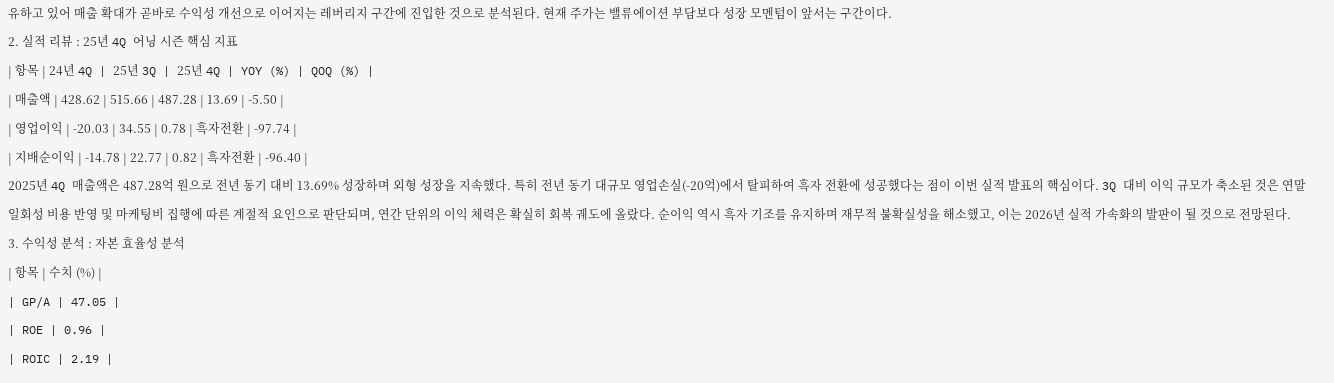유하고 있어 매출 확대가 곧바로 수익성 개선으로 이어지는 레버리지 구간에 진입한 것으로 분석된다. 현재 주가는 밸류에이션 부담보다 성장 모멘텀이 앞서는 구간이다.
2. 실적 리뷰 : 25년 4Q 어닝 시즌 핵심 지표
| 항목 | 24년 4Q | 25년 3Q | 25년 4Q | YOY (%) | QOQ (%) |
| 매출액 | 428.62 | 515.66 | 487.28 | 13.69 | -5.50 |
| 영업이익 | -20.03 | 34.55 | 0.78 | 흑자전환 | -97.74 |
| 지배순이익 | -14.78 | 22.77 | 0.82 | 흑자전환 | -96.40 |
2025년 4Q 매출액은 487.28억 원으로 전년 동기 대비 13.69% 성장하며 외형 성장을 지속했다. 특히 전년 동기 대규모 영업손실(-20억)에서 탈피하여 흑자 전환에 성공했다는 점이 이번 실적 발표의 핵심이다. 3Q 대비 이익 규모가 축소된 것은 연말 일회성 비용 반영 및 마케팅비 집행에 따른 계절적 요인으로 판단되며, 연간 단위의 이익 체력은 확실히 회복 궤도에 올랐다. 순이익 역시 흑자 기조를 유지하며 재무적 불확실성을 해소했고, 이는 2026년 실적 가속화의 발판이 될 것으로 전망된다.
3. 수익성 분석 : 자본 효율성 분석
| 항목 | 수치 (%) |
| GP/A | 47.05 |
| ROE | 0.96 |
| ROIC | 2.19 |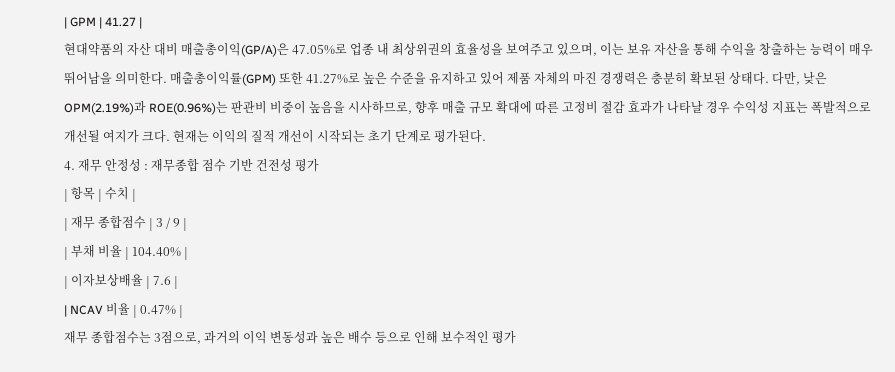| GPM | 41.27 |
현대약품의 자산 대비 매출총이익(GP/A)은 47.05%로 업종 내 최상위권의 효율성을 보여주고 있으며, 이는 보유 자산을 통해 수익을 창출하는 능력이 매우 뛰어남을 의미한다. 매출총이익률(GPM) 또한 41.27%로 높은 수준을 유지하고 있어 제품 자체의 마진 경쟁력은 충분히 확보된 상태다. 다만, 낮은 OPM(2.19%)과 ROE(0.96%)는 판관비 비중이 높음을 시사하므로, 향후 매출 규모 확대에 따른 고정비 절감 효과가 나타날 경우 수익성 지표는 폭발적으로 개선될 여지가 크다. 현재는 이익의 질적 개선이 시작되는 초기 단계로 평가된다.
4. 재무 안정성 : 재무종합 점수 기반 건전성 평가
| 항목 | 수치 |
| 재무 종합점수 | 3 / 9 |
| 부채 비율 | 104.40% |
| 이자보상배율 | 7.6 |
| NCAV 비율 | 0.47% |
재무 종합점수는 3점으로, 과거의 이익 변동성과 높은 배수 등으로 인해 보수적인 평가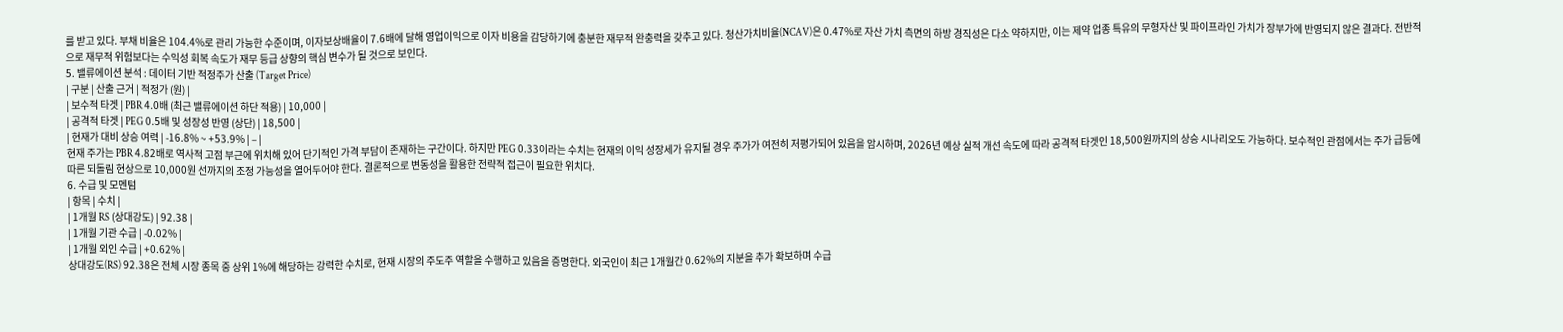를 받고 있다. 부채 비율은 104.4%로 관리 가능한 수준이며, 이자보상배율이 7.6배에 달해 영업이익으로 이자 비용을 감당하기에 충분한 재무적 완충력을 갖추고 있다. 청산가치비율(NCAV)은 0.47%로 자산 가치 측면의 하방 경직성은 다소 약하지만, 이는 제약 업종 특유의 무형자산 및 파이프라인 가치가 장부가에 반영되지 않은 결과다. 전반적으로 재무적 위험보다는 수익성 회복 속도가 재무 등급 상향의 핵심 변수가 될 것으로 보인다.
5. 밸류에이션 분석 : 데이터 기반 적정주가 산출 (Target Price)
| 구분 | 산출 근거 | 적정가 (원) |
| 보수적 타겟 | PBR 4.0배 (최근 밸류에이션 하단 적용) | 10,000 |
| 공격적 타겟 | PEG 0.5배 및 성장성 반영 (상단) | 18,500 |
| 현재가 대비 상승 여력 | -16.8% ~ +53.9% | – |
현재 주가는 PBR 4.82배로 역사적 고점 부근에 위치해 있어 단기적인 가격 부담이 존재하는 구간이다. 하지만 PEG 0.33이라는 수치는 현재의 이익 성장세가 유지될 경우 주가가 여전히 저평가되어 있음을 암시하며, 2026년 예상 실적 개선 속도에 따라 공격적 타겟인 18,500원까지의 상승 시나리오도 가능하다. 보수적인 관점에서는 주가 급등에 따른 되돌림 현상으로 10,000원 선까지의 조정 가능성을 열어두어야 한다. 결론적으로 변동성을 활용한 전략적 접근이 필요한 위치다.
6. 수급 및 모멘텀
| 항목 | 수치 |
| 1개월 RS (상대강도) | 92.38 |
| 1개월 기관 수급 | -0.02% |
| 1개월 외인 수급 | +0.62% |
상대강도(RS) 92.38은 전체 시장 종목 중 상위 1%에 해당하는 강력한 수치로, 현재 시장의 주도주 역할을 수행하고 있음을 증명한다. 외국인이 최근 1개월간 0.62%의 지분을 추가 확보하며 수급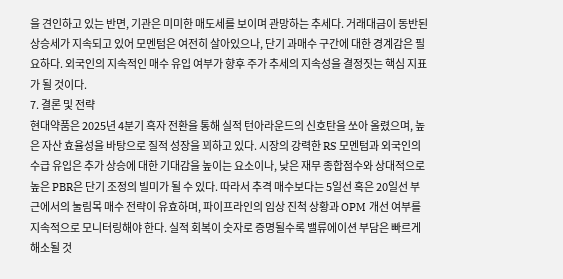을 견인하고 있는 반면, 기관은 미미한 매도세를 보이며 관망하는 추세다. 거래대금이 동반된 상승세가 지속되고 있어 모멘텀은 여전히 살아있으나, 단기 과매수 구간에 대한 경계감은 필요하다. 외국인의 지속적인 매수 유입 여부가 향후 주가 추세의 지속성을 결정짓는 핵심 지표가 될 것이다.
7. 결론 및 전략
현대약품은 2025년 4분기 흑자 전환을 통해 실적 턴아라운드의 신호탄을 쏘아 올렸으며, 높은 자산 효율성을 바탕으로 질적 성장을 꾀하고 있다. 시장의 강력한 RS 모멘텀과 외국인의 수급 유입은 추가 상승에 대한 기대감을 높이는 요소이나, 낮은 재무 종합점수와 상대적으로 높은 PBR은 단기 조정의 빌미가 될 수 있다. 따라서 추격 매수보다는 5일선 혹은 20일선 부근에서의 눌림목 매수 전략이 유효하며, 파이프라인의 임상 진척 상황과 OPM 개선 여부를 지속적으로 모니터링해야 한다. 실적 회복이 숫자로 증명될수록 밸류에이션 부담은 빠르게 해소될 것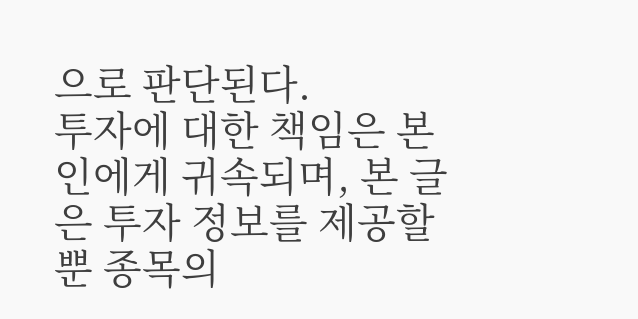으로 판단된다.
투자에 대한 책임은 본인에게 귀속되며, 본 글은 투자 정보를 제공할 뿐 종목의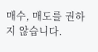매수, 매도를 권하지 않습니다.